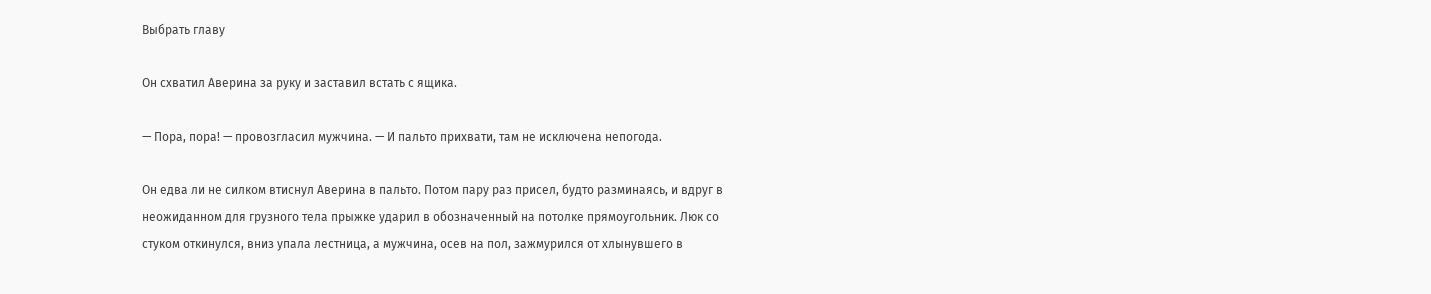Выбрать главу

Он схватил Аверина за руку и заставил встать с ящика.

— Пора, пора! — провозгласил мужчина. — И пальто прихвати, там не исключена непогода.

Он едва ли не силком втиснул Аверина в пальто. Потом пару раз присел, будто разминаясь, и вдруг в неожиданном для грузного тела прыжке ударил в обозначенный на потолке прямоугольник. Люк со стуком откинулся, вниз упала лестница, а мужчина, осев на пол, зажмурился от хлынувшего в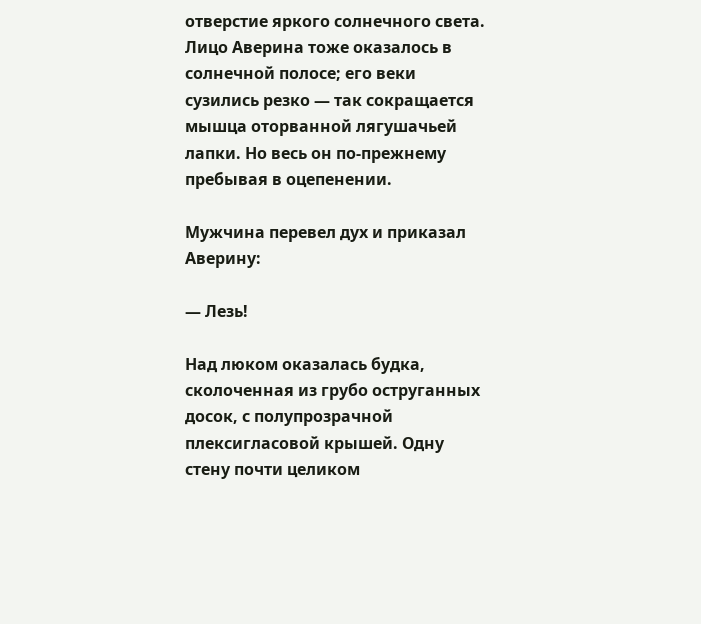отверстие яркого солнечного света. Лицо Аверина тоже оказалось в солнечной полосе; его веки сузились резко — так сокращается мышца оторванной лягушачьей лапки. Но весь он по-прежнему пребывая в оцепенении.

Мужчина перевел дух и приказал Аверину:

— Лезь!

Над люком оказалась будка, сколоченная из грубо оструганных досок, с полупрозрачной плексигласовой крышей. Одну стену почти целиком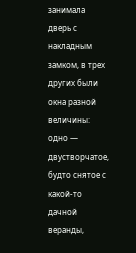занимала дверь с накладным замком, в трех других были окна разной величины: одно — двустворчатое, будто снятое с какой-то дачной веранды,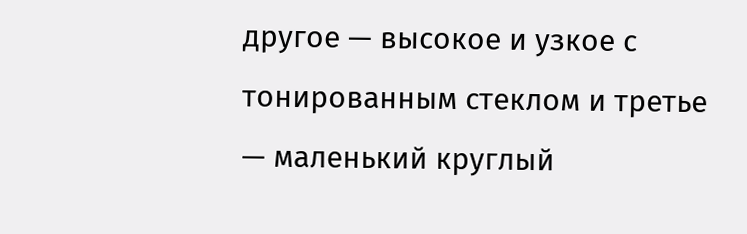другое — высокое и узкое с тонированным стеклом и третье — маленький круглый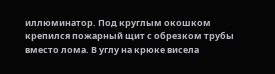иллюминатор. Под круглым окошком крепился пожарный щит с обрезком трубы вместо лома. В углу на крюке висела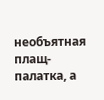необъятная плащ-палатка, а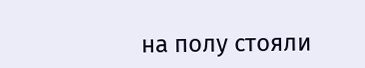на полу стояли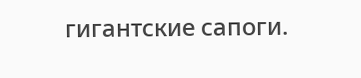гигантские сапоги.